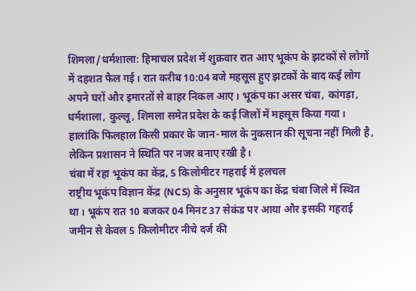शिमला/धर्मशाला: हिमाचल प्रदेश में शुक्रवार रात आए भूकंप के झटकों से लोगों में दहशत फैल गई। रात करीब 10:04 बजे महसूस हुए झटकों के बाद कई लोग अपने घरों और इमारतों से बाहर निकल आए। भूकंप का असर चंबा, कांगड़ा, धर्मशाला, कुल्लू, शिमला समेत प्रदेश के कई जिलों में महसूस किया गया। हालांकि फिलहाल किसी प्रकार के जान-माल के नुकसान की सूचना नहीं मिली है, लेकिन प्रशासन ने स्थिति पर नजर बनाए रखी है।
चंबा में रहा भूकंप का केंद्र, 5 किलोमीटर गहराई में हलचल
राष्ट्रीय भूकंप विज्ञान केंद्र (NCS) के अनुसार भूकंप का केंद्र चंबा जिले में स्थित था। भूकंप रात 10 बजकर 04 मिनट 37 सेकंड पर आया और इसकी गहराई जमीन से केवल 5 किलोमीटर नीचे दर्ज की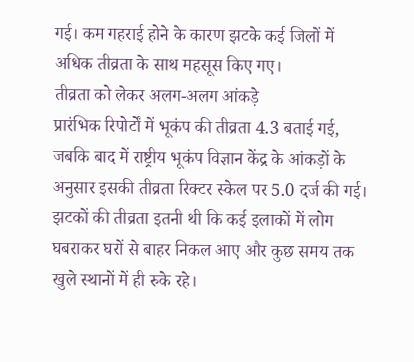गई। कम गहराई होने के कारण झटके कई जिलों में अधिक तीव्रता के साथ महसूस किए गए।
तीव्रता को लेकर अलग-अलग आंकड़े
प्रारंभिक रिपोर्टों में भूकंप की तीव्रता 4.3 बताई गई, जबकि बाद में राष्ट्रीय भूकंप विज्ञान केंद्र के आंकड़ों के अनुसार इसकी तीव्रता रिक्टर स्केल पर 5.0 दर्ज की गई। झटकों की तीव्रता इतनी थी कि कई इलाकों में लोग घबराकर घरों से बाहर निकल आए और कुछ समय तक खुले स्थानों में ही रुके रहे।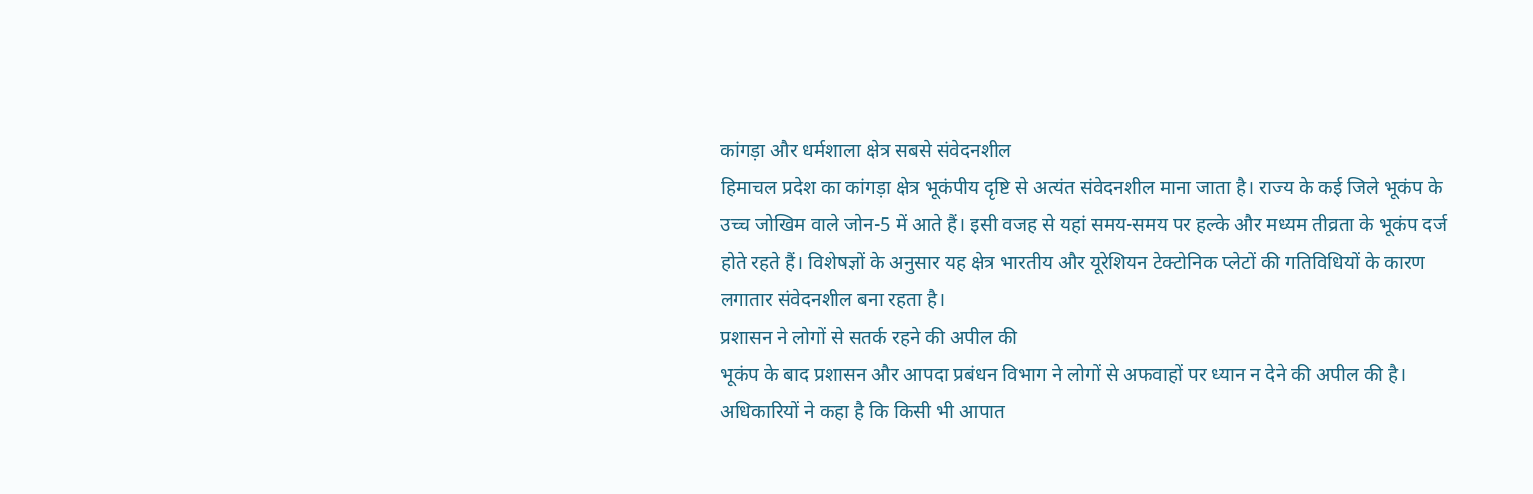कांगड़ा और धर्मशाला क्षेत्र सबसे संवेदनशील
हिमाचल प्रदेश का कांगड़ा क्षेत्र भूकंपीय दृष्टि से अत्यंत संवेदनशील माना जाता है। राज्य के कई जिले भूकंप के उच्च जोखिम वाले जोन-5 में आते हैं। इसी वजह से यहां समय-समय पर हल्के और मध्यम तीव्रता के भूकंप दर्ज होते रहते हैं। विशेषज्ञों के अनुसार यह क्षेत्र भारतीय और यूरेशियन टेक्टोनिक प्लेटों की गतिविधियों के कारण लगातार संवेदनशील बना रहता है।
प्रशासन ने लोगों से सतर्क रहने की अपील की
भूकंप के बाद प्रशासन और आपदा प्रबंधन विभाग ने लोगों से अफवाहों पर ध्यान न देने की अपील की है। अधिकारियों ने कहा है कि किसी भी आपात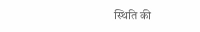स्थिति की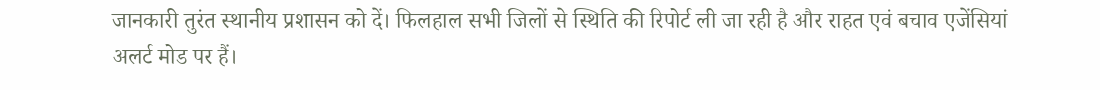जानकारी तुरंत स्थानीय प्रशासन को दें। फिलहाल सभी जिलों से स्थिति की रिपोर्ट ली जा रही है और राहत एवं बचाव एजेंसियां अलर्ट मोड पर हैं।